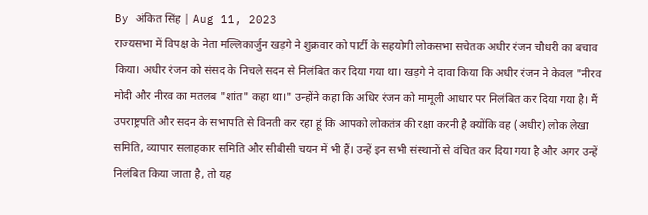By अंकित सिंह | Aug 11, 2023
राज्यसभा में विपक्ष के नेता मल्लिकार्जुन खड़गे ने शुक्रवार को पार्टी के सहयोगी लोकसभा सचेतक अधीर रंजन चौधरी का बचाव किया। अधीर रंजन को संसद के निचले सदन से निलंबित कर दिया गया था। खड़गे ने दावा किया कि अधीर रंजन ने केवल "नीरव मोदी और नीरव का मतलब "शांत" कहा था।" उन्होंने कहा कि अधिर रंजन को मामूली आधार पर निलंबित कर दिया गया है। मैं उपराष्ट्रपति और सदन के सभापति से विनती कर रहा हूं कि आपको लोकतंत्र की रक्षा करनी है क्योंकि वह (अधीर) लोक लेखा समिति, व्यापार सलाहकार समिति और सीबीसी चयन में भी हैं। उन्हें इन सभी संस्थानों से वंचित कर दिया गया है और अगर उन्हें निलंबित किया जाता है, तो यह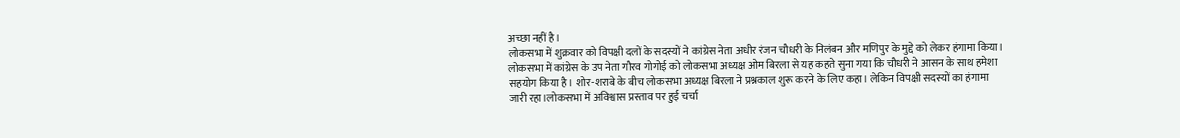अच्छा नहीं है।
लोकसभा में शुक्रवार को विपक्षी दलों के सदस्यों ने कांग्रेस नेता अधीर रंजन चौधरी के निलंबन और मणिपुर के मुद्दे को लेकर हंगामा किया। लोकसभा में कांग्रेस के उप नेता गौरव गोगोई को लोकसभा अध्यक्ष ओम बिरला से यह कहते सुना गया कि चौधरी ने आसन के साथ हमेशा सहयोग किया है। शोर-शराबे के बीच लोकसभा अध्यक्ष बिरला ने प्रश्नकाल शुरू करने के लिए कहा। लेकिन विपक्षी सदस्यों का हंगामा जारी रहा।लोकसभा में अविश्वास प्रस्ताव पर हुई चर्चा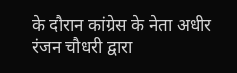के दौरान कांग्रेस के नेता अधीर रंजन चौधरी द्वारा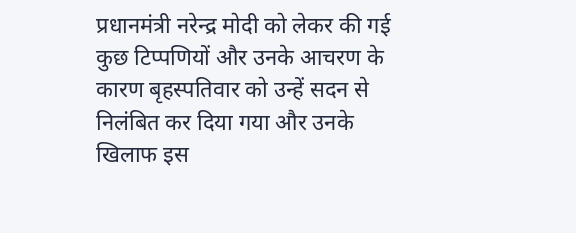प्रधानमंत्री नरेन्द्र मोदी को लेकर की गई कुछ टिप्पणियों और उनके आचरण के कारण बृहस्पतिवार को उन्हें सदन से निलंबित कर दिया गया और उनके खिलाफ इस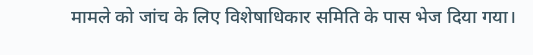मामले को जांच के लिए विशेषाधिकार समिति के पास भेज दिया गया।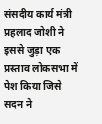संसदीय कार्य मंत्री प्रहलाद जोशी ने इससे जुड़ा एक प्रस्ताव लोकसभा में पेश किया जिसे सदन ने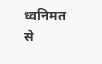ध्वनिमत से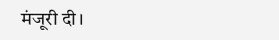मंजूरी दी।